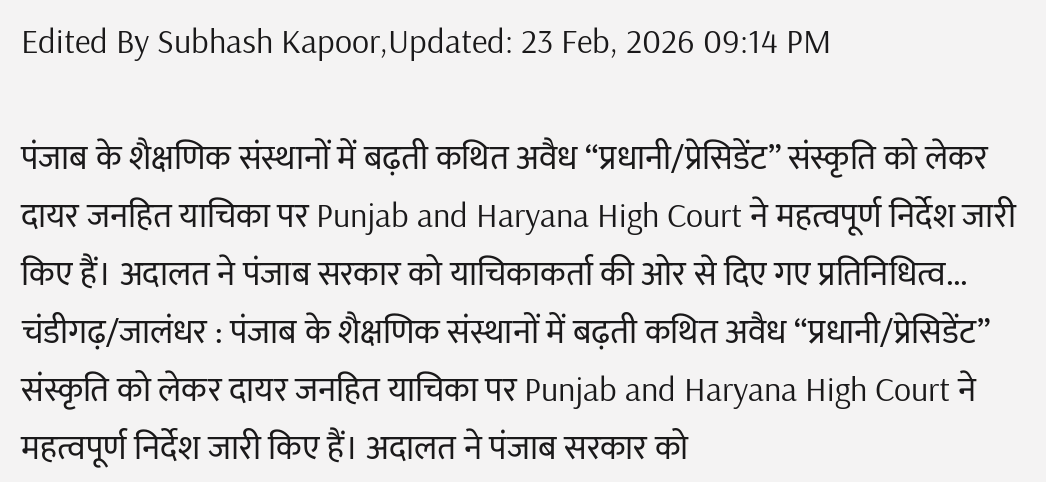Edited By Subhash Kapoor,Updated: 23 Feb, 2026 09:14 PM

पंजाब के शैक्षणिक संस्थानों में बढ़ती कथित अवैध “प्रधानी/प्रेसिडेंट” संस्कृति को लेकर दायर जनहित याचिका पर Punjab and Haryana High Court ने महत्वपूर्ण निर्देश जारी किए हैं। अदालत ने पंजाब सरकार को याचिकाकर्ता की ओर से दिए गए प्रतिनिधित्व...
चंडीगढ़/जालंधर : पंजाब के शैक्षणिक संस्थानों में बढ़ती कथित अवैध “प्रधानी/प्रेसिडेंट” संस्कृति को लेकर दायर जनहित याचिका पर Punjab and Haryana High Court ने महत्वपूर्ण निर्देश जारी किए हैं। अदालत ने पंजाब सरकार को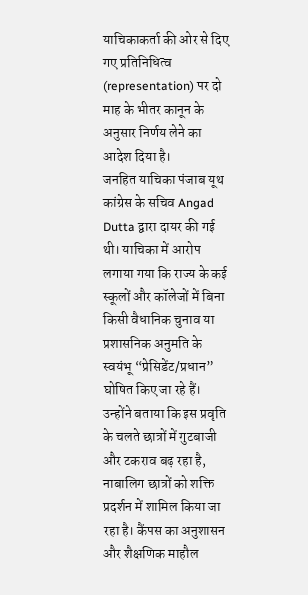याचिकाकर्ता की ओर से दिए गए प्रतिनिधित्व (representation) पर दो माह के भीतर कानून के अनुसार निर्णय लेने का आदेश दिया है।
जनहित याचिका पंजाब यूथ कांग्रेस के सचिव Angad Dutta द्वारा दायर की गई थी। याचिका में आरोप लगाया गया कि राज्य के कई स्कूलों और कॉलेजों में बिना किसी वैधानिक चुनाव या प्रशासनिक अनुमति के स्वयंभू “प्रेसिडेंट/प्रधान” घोषित किए जा रहे हैं।
उन्होंने बताया कि इस प्रवृति के चलते छात्रों में गुटबाजी और टकराव बढ़ रहा है, नाबालिग छात्रों को शक्ति प्रदर्शन में शामिल किया जा रहा है। कैंपस का अनुशासन और शैक्षणिक माहौल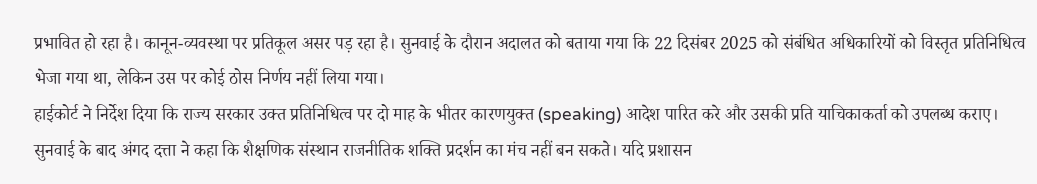प्रभावित हो रहा है। कानून-व्यवस्था पर प्रतिकूल असर पड़ रहा है। सुनवाई के दौरान अदालत को बताया गया कि 22 दिसंबर 2025 को संबंधित अधिकारियों को विस्तृत प्रतिनिधित्व भेजा गया था, लेकिन उस पर कोई ठोस निर्णय नहीं लिया गया।
हाईकोर्ट ने निर्देश दिया कि राज्य सरकार उक्त प्रतिनिधित्व पर दो माह के भीतर कारणयुक्त (speaking) आदेश पारित करे और उसकी प्रति याचिकाकर्ता को उपलब्ध कराए। सुनवाई के बाद अंगद दत्ता ने कहा कि शैक्षणिक संस्थान राजनीतिक शक्ति प्रदर्शन का मंच नहीं बन सकते। यदि प्रशासन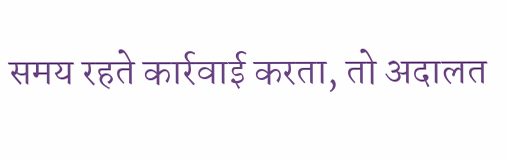समय रहते कार्रवाई करता, तो अदालत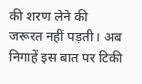की शरण लेने की जरूरत नहीं पड़ती। अब निगाहें इस बात पर टिकी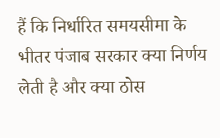हैं कि निर्धारित समयसीमा के भीतर पंजाब सरकार क्या निर्णय लेती है और क्या ठोस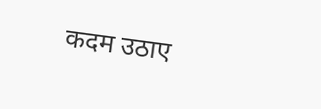कदम उठाए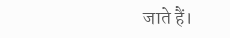जाते हैं।